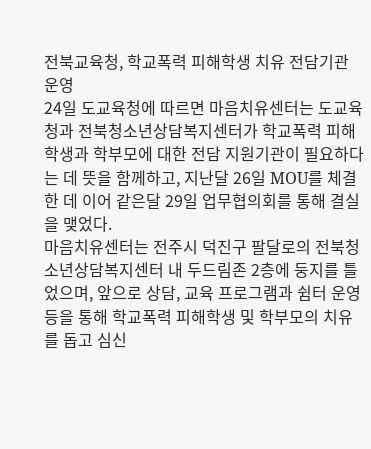전북교육청, 학교폭력 피해학생 치유 전담기관 운영
24일 도교육청에 따르면 마음치유센터는 도교육청과 전북청소년상담복지센터가 학교폭력 피해 학생과 학부모에 대한 전담 지원기관이 필요하다는 데 뜻을 함께하고, 지난달 26일 MOU를 체결한 데 이어 같은달 29일 업무협의회를 통해 결실을 맺었다.
마음치유센터는 전주시 덕진구 팔달로의 전북청소년상담복지센터 내 두드림존 2층에 둥지를 틀었으며, 앞으로 상담, 교육 프로그램과 쉼터 운영 등을 통해 학교폭력 피해학생 및 학부모의 치유를 돕고 심신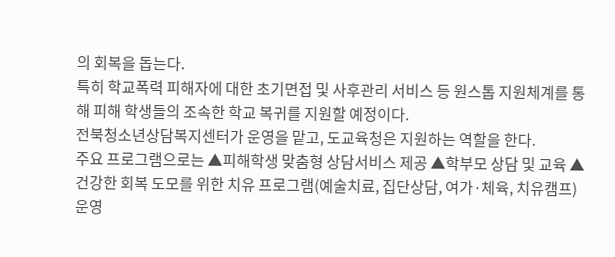의 회복을 돕는다.
특히 학교폭력 피해자에 대한 초기면접 및 사후관리 서비스 등 원스톱 지원체계를 통해 피해 학생들의 조속한 학교 복귀를 지원할 예정이다.
전북청소년상담복지센터가 운영을 맡고, 도교육청은 지원하는 역할을 한다.
주요 프로그램으로는 ▲피해학생 맞춤형 상담서비스 제공 ▲학부모 상담 및 교육 ▲건강한 회복 도모를 위한 치유 프로그램(예술치료, 집단상담, 여가·체육, 치유캠프) 운영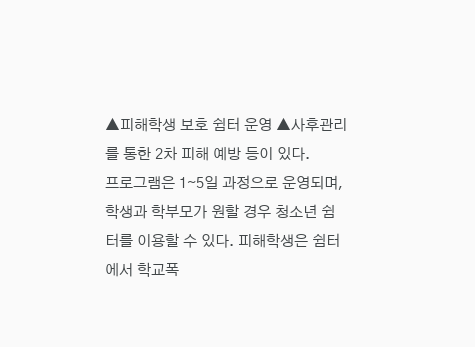▲피해학생 보호 쉼터 운영 ▲사후관리를 통한 2차 피해 예방 등이 있다.
프로그램은 1∼5일 과정으로 운영되며, 학생과 학부모가 원할 경우 청소년 쉼터를 이용할 수 있다. 피해학생은 쉼터에서 학교폭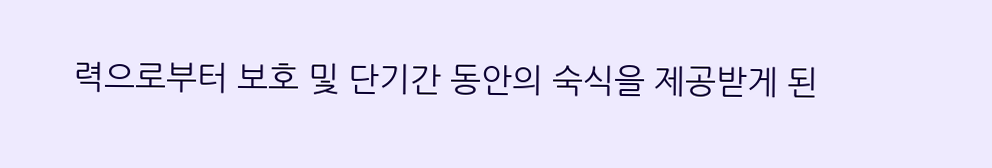력으로부터 보호 및 단기간 동안의 숙식을 제공받게 된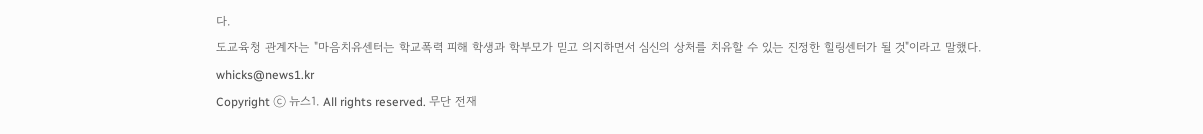다.
도교육청 관계자는 "마음치유센터는 학교폭력 피해 학생과 학부모가 믿고 의지하면서 심신의 상처를 치유할 수 있는 진정한 힐링센터가 될 것"이라고 말했다.
whicks@news1.kr
Copyright ⓒ 뉴스1. All rights reserved. 무단 전재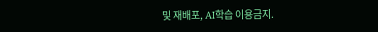및 재배포, AI학습 이용금지.